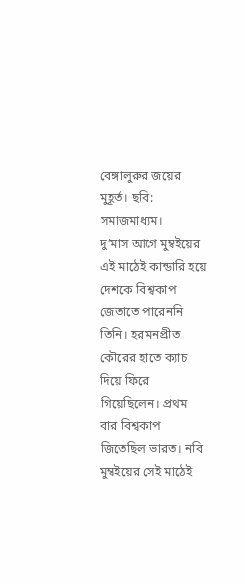বেঙ্গালুরুর জয়ের মুহূর্ত। ছবি: সমাজমাধ্যম।
দু’মাস আগে মুম্বইয়ের এই মাঠেই কান্ডারি হয়ে দেশকে বিশ্বকাপ জেতাতে পারেননি তিনি। হরমনপ্রীত কৌরের হাতে ক্যাচ দিয়ে ফিরে গিয়েছিলেন। প্রথম বার বিশ্বকাপ জিতেছিল ভারত। নবি মুম্বইয়ের সেই মাঠেই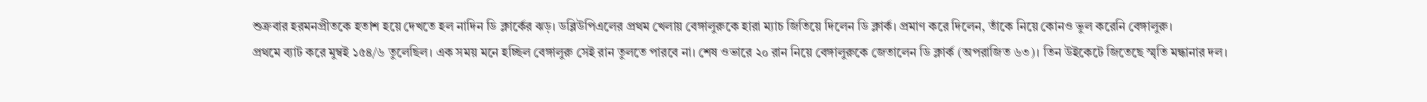শুক্রবার হরমনপ্রীতকে হতাশ হয়ে দেখতে হল নাদিন ডি ক্লার্কের ঝড়। ডব্লিউপিএলের প্রথম খেলায় বেঙ্গালুরুকে হারা ম্যাচ জিতিয়ে দিলেন ডি ক্লার্ক। প্রমাণ করে দিলেন, তাঁকে নিয়ে কোনও ভুল করেনি বেঙ্গালুরু।
প্রথমে ব্যাট করে মুম্বই ১৫৪/৬ তুলেছিল। এক সময় মনে হচ্ছিল বেঙ্গালুরু সেই রান তুলতে পারবে না। শেষ ওভারে ২০ রান নিয়ে বেঙ্গালুরুকে জেতালেন ডি ক্লার্ক (অপরাজিত ৬৩)। তিন উইকেটে জিতেছে স্মৃতি মন্ধানার দল।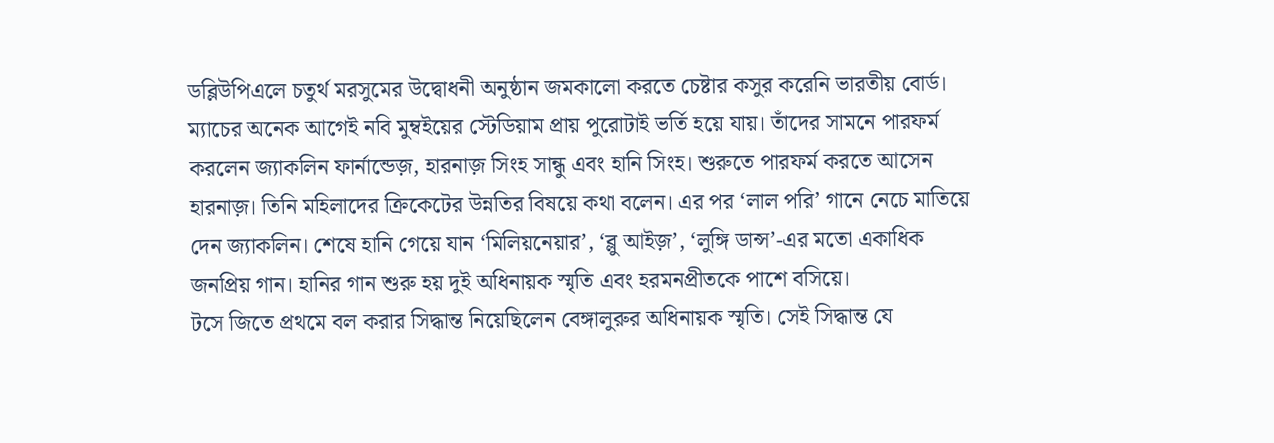ডব্লিউপিএলে চতুর্থ মরসুমের উদ্বোধনী অনুষ্ঠান জমকালো করতে চেষ্টার কসুর করেনি ভারতীয় বোর্ড। ম্যাচের অনেক আগেই নবি মুম্বইয়ের স্টেডিয়াম প্রায় পুরোটাই ভর্তি হয়ে যায়। তাঁদের সামনে পারফর্ম করলেন জ্যাকলিন ফার্নান্ডেজ়, হারনাজ় সিংহ সান্ধু এবং হানি সিংহ। শুরুতে পারফর্ম করতে আসেন হারনাজ়। তিনি মহিলাদের ক্রিকেটের উন্নতির বিষয়ে কথা বলেন। এর পর ‘লাল পরি’ গানে নেচে মাতিয়ে দেন জ্যাকলিন। শেষে হানি গেয়ে যান ‘মিলিয়নেয়ার’, ‘ব্লু আইজ়’, ‘লুঙ্গি ডান্স’-এর মতো একাধিক জনপ্রিয় গান। হানির গান শুরু হয় দুই অধিনায়ক স্মৃতি এবং হরমনপ্রীতকে পাশে বসিয়ে।
টসে জিতে প্রথমে বল করার সিদ্ধান্ত নিয়েছিলেন বেঙ্গালুরুর অধিনায়ক স্মৃতি। সেই সিদ্ধান্ত যে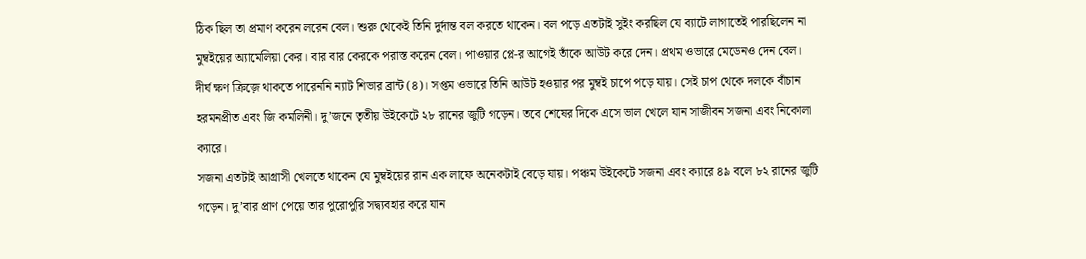ঠিক ছিল তা প্রমাণ করেন লরেন বেল। শুরু থেকেই তিনি দুর্দান্ত বল করতে থাকেন। বল পড়ে এতটাই সুইং করছিল যে ব্যাটে লাগাতেই পারছিলেন না মুম্বইয়ের অ্যামেলিয়া কের। বার বার কেরকে পরাস্ত করেন বেল। পাওয়ার প্লে-র আগেই তাঁকে আউট করে দেন। প্রথম ওভারে মেডেনও দেন বেল।
দীর্ঘ ক্ষণ ক্রিজ়ে থাকতে পারেননি ন্যাট শিভার ব্রান্ট (৪)। সপ্তম ওভারে তিনি আউট হওয়ার পর মুম্বই চাপে পড়ে যায়। সেই চাপ থেকে দলকে বাঁচান হরমনপ্রীত এবং জি কমলিনী। দু’জনে তৃতীয় উইকেটে ২৮ রানের জুটি গড়েন। তবে শেষের দিকে এসে ভাল খেলে যান সাজীবন সজনা এবং নিকোলা ক্যারে।
সজনা এতটাই আগ্রাসী খেলতে থাকেন যে মুম্বইয়ের রান এক লাফে অনেকটাই বেড়ে যায়। পঞ্চম উইকেটে সজনা এবং ক্যারে ৪৯ বলে ৮২ রানের জুটি গড়েন। দু’বার প্রাণ পেয়ে তার পুরোপুরি সদ্ব্যবহার করে যান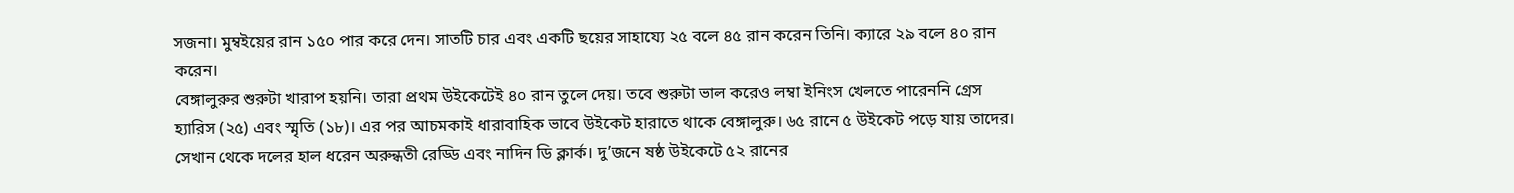সজনা। মুম্বইয়ের রান ১৫০ পার করে দেন। সাতটি চার এবং একটি ছয়ের সাহায্যে ২৫ বলে ৪৫ রান করেন তিনি। ক্যারে ২৯ বলে ৪০ রান করেন।
বেঙ্গালুরুর শুরুটা খারাপ হয়নি। তারা প্রথম উইকেটেই ৪০ রান তুলে দেয়। তবে শুরুটা ভাল করেও লম্বা ইনিংস খেলতে পারেননি গ্রেস হ্যারিস (২৫) এবং স্মৃতি (১৮)। এর পর আচমকাই ধারাবাহিক ভাবে উইকেট হারাতে থাকে বেঙ্গালুরু। ৬৫ রানে ৫ উইকেট পড়ে যায় তাদের।
সেখান থেকে দলের হাল ধরেন অরুন্ধতী রেড্ডি এবং নাদিন ডি ক্লার্ক। দু’জনে ষষ্ঠ উইকেটে ৫২ রানের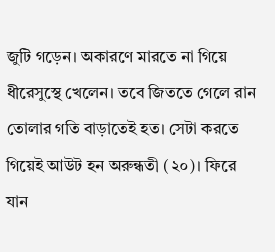জুটি গড়েন। অকারণে মারতে না গিয়ে ধীরেসুস্থে খেলেন। তবে জিততে গেলে রান তোলার গতি বাড়াতেই হত। সেটা করতে গিয়েই আউট হন অরুন্ধতী (২০)। ফিরে যান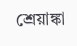শ্রেয়াঙ্কা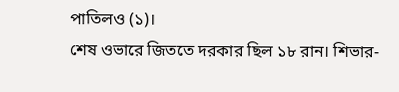পাতিলও (১)।
শেষ ওভারে জিততে দরকার ছিল ১৮ রান। শিভার-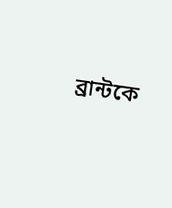ব্রান্টকে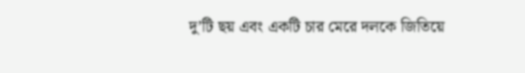দু’টি ছয় এবং একটি চার মেরে দলকে জিতিয়ে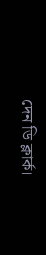দেন ডি ক্লার্ক।